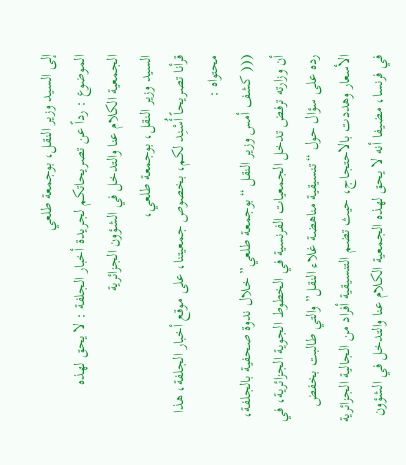إلى السيد وزير النقل، بوجمعة طلعي
الموضوع : رداً عن تصريحاتكم لجريدة أخبار الجلفة : لا يحق لهذه الجمعية الكلام عنا والتدخل في الشؤون الجزائرية
السيد وزير النقل، بوجمعة طلعي،
قرأنا تصريحاً أُسْنِد لكم، بخصوص جمعيتنا، على موقع أخبار الجلفة، هذا محتواه :
((( كشف أمس وزير النقل “بوجمعة طلعي” خلال ندوة صحفية بالجلفة، أن وزارته ترفض تدخل الجمعيات الفرنسية في الخطوط الجوية الجزائرية، في رده على سؤال حول “تنسيقية مناهضة غلاء النقل” والتي طالبت بخفض الأسعار وهددت بالاحتجاج، حيث تضم التنسيقية أفراد من الجالية الجزائرية في فرنسا، مضيفا أنه لا يحق لهذه الجمعية الكلام عنا والتدخل في الشؤون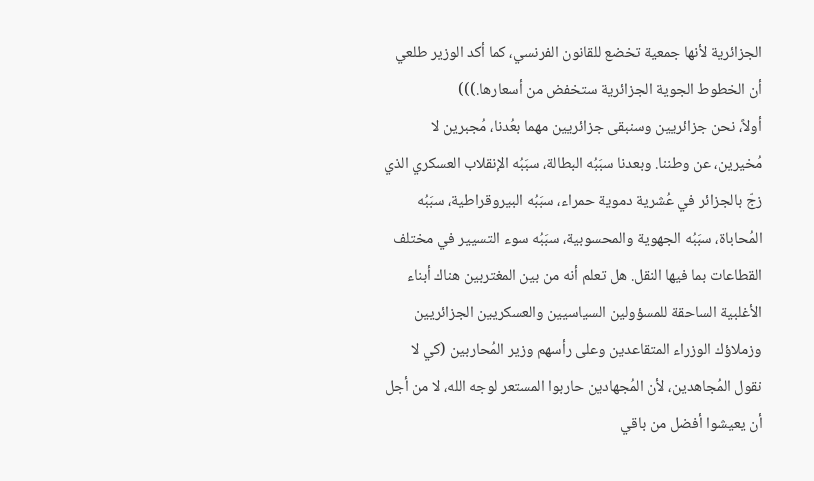الجزائرية لأنها جمعية تخضع للقانون الفرنسي، كما أكد الوزير طلعي أن الخطوط الجوية الجزائرية ستخفض من أسعارها.)))
أولاً، نحن جزائريين وسنبقى جزائريين مهما بعُدنا، مُجبرين لا مُخيرين، عن وطننا. وبعدنا سبَبُه البطالة، سبَبُه الإنقلاب العسكري الذي زجّ بالجزائر في عُشرية دموية حمراء، سبَبُه البيروقراطية، سبَبُه المُحاباة، سبَبُه الجهوية والمحسوبية، سبَبُه سوء التسيير في مختلف القطاعات بما فيها النقل. هل تعلم أنه من بين المغتربين هناك أبناء الأغلبية الساحقة للمسؤولين السياسيين والعسكريين الجزائريين وزملاؤك الوزراء المتقاعدين وعلى رأسهم وزير المُحاربين (كي لا نقول المُجاهدين، لأن المُجهادين حاربوا المستعر لوجه الله، لا من أجل أن يعيشوا أفضل من باقي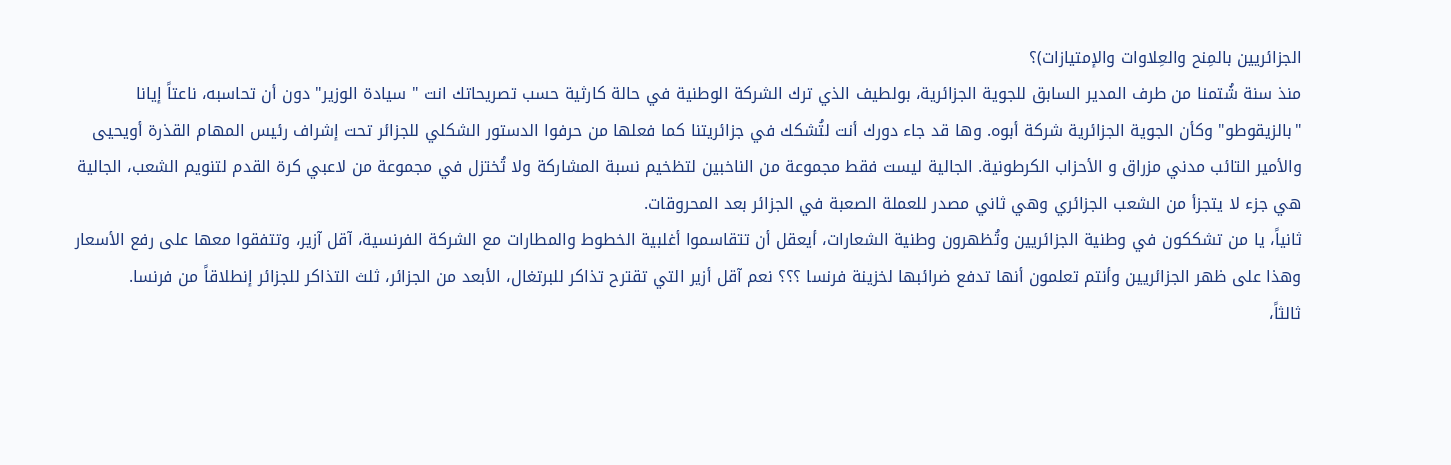الجزائريين بالمِنح والعِلاوات والإمتيازات)؟
منذ سنة شُتمنا من طرف المدير السابق للجوية الجزائرية، بولطيف الذي ترك الشركة الوطنية في حالة كارثية حسب تصريحاتك انت " سيادة الوزير" دون أن تحاسبه، ناعتاً إيانا "بالزيقوطو" وكأن الجوية الجزائرية شركة أبوه. وها قد جاء دورك أنت لتُشكك في جزائريتنا كما فعلها من حرفوا الدستور الشكلي للجزائر تحت إشراف رئيس المهام القذرة أويحيى والأمير التائب مدني مزراق و الأحزاب الكرطونية. الجالية ليست فقط مجموعة من الناخبين لتظخيم نسبة المشاركة ولا تُختزل في مجموعة من لاعبي كرة القدم لتنويم الشعب، الجالية هي جزء لا يتجزأ من الشعب الجزائري وهي ثاني مصدر للعملة الصعبة في الجزائر بعد المحروقات.
ثانياً، يا من تشككون في وطنية الجزائريين وتُظهرون وطنية الشعارات، أيعقل أن تتقاسموا أغلبية الخطوط والمطارات مع الشركة الفرنسية، آقل آزير، وتتفقوا معها على رفع الأسعار وهذا على ظهر الجزائريين وأنتم تعلمون أنها تدفع ضرائبها لخزينة فرنسا ؟؟؟ نعم آقل أزير التي تقترح تذاكر للبرتغال، الأبعد من الجزائر، ثلث التذاكر للجزائر إنطلاقاً من فرنسا.
ثالثاً،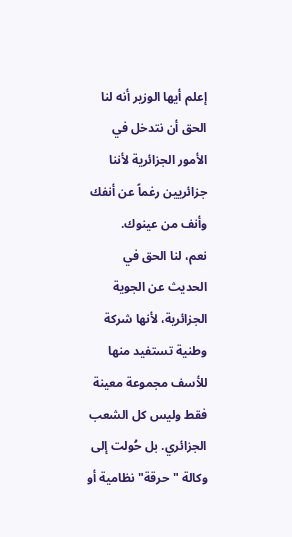إعلم أيها الوزير أنه لنا الحق أن نتدخل في الأمور الجزائرية لأننا جزائريين رغماً عن أنفك وأنف من عينوك.
نعم، لنا الحق في الحديث عن الجوية الجزائرية، لأنها شركة وطنية تستفيد منها للأسف مجموعة معينة فقط وليس كل الشعب الجزائري. بل حُولت إلى وكالة "حرقة" نظامية أو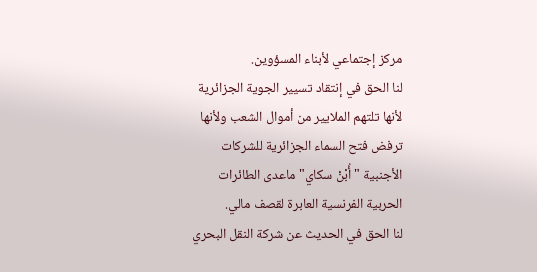مركز إجتماعي لأبناء المسؤوين.
لنا الحق في إنتقاد تسيير الجوية الجزائرية لأنها تلتهم الملايير من أموال الشعب ولأنها ترفض فتح السماء الجزائرية للشركات الأجنبية " أُبْنْ سكاي" ماعدى الطائرات الحربية الفرنسية العابرة لقصف مالي.
لنا الحق في الحديث عن شركة النقل البحري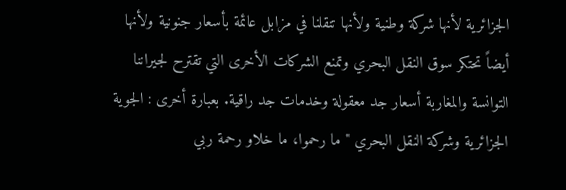الجزائرية لأنها شركة وطنية ولأنها تنقلنا في مزابل عائمة بأسعار جنونية ولأنها أيضاً تحتكر سوق النقل البحري وتمنع الشركات الأخرى التي تقترح لجيراننا التوانسة والمغاربة أسعار جد معقولة وخدمات جد راقية. بعبارة أخرى : الجوية الجزائرية وشركة النقل البحري "ما رحموا، ما خلاو رحمة ربي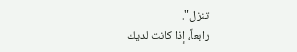تنزل".
رابعاً، إذا كانت لديك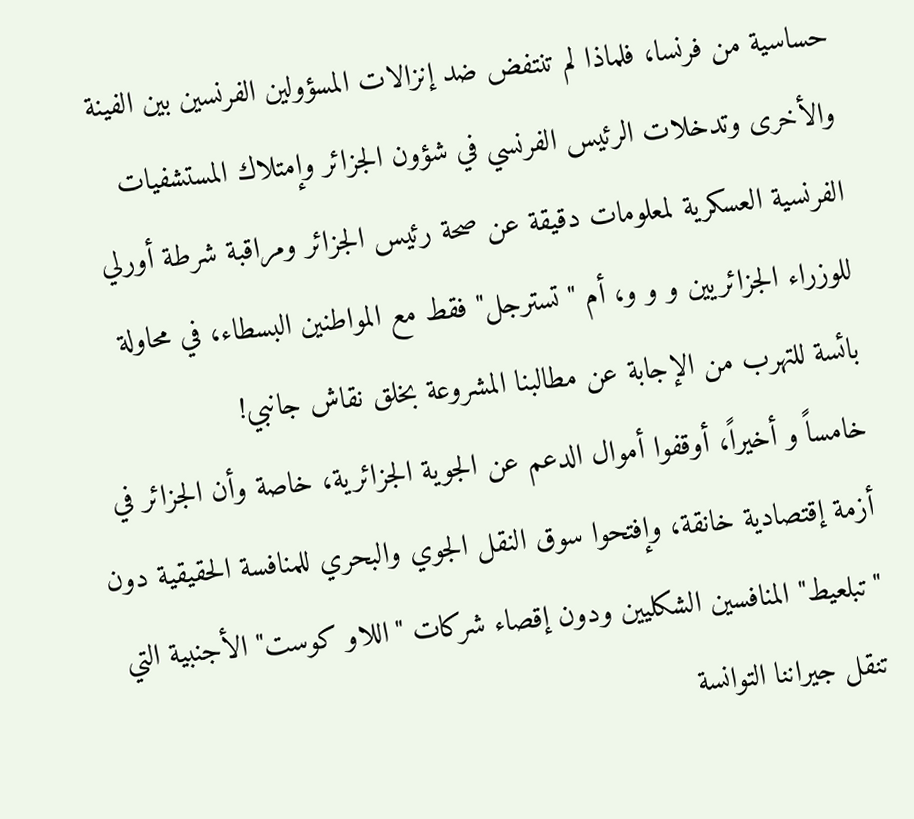حساسية من فرنسا، فلماذا لم تنتفض ضد إنزالات المسؤولين الفرنسين بين الفينة والأخرى وتدخلات الرئيس الفرنسي في شؤون الجزائر وإمتلاك المستشفيات الفرنسية العسكرية لمعلومات دقيقة عن صحة رئيس الجزائر ومراقبة شرطة أورلي للوزراء الجزائريين و و و، أم " تسترجل" فقط مع المواطنين البسطاء، في محاولة بائسة للتهرب من الإجابة عن مطالبنا المشروعة بخلق نقاش جانبي!
خامساً و أخيراً، أوقفوا أموال الدعم عن الجوية الجزائرية، خاصة وأن الجزائر في أزمة إقتصادية خانقة، وإفتحوا سوق النقل الجوي والبحري للمنافسة الحقيقية دون "تبلعيط" المنافسين الشكليين ودون إقصاء شركات "اللاو كوست" الأجنبية التي تنقل جيراننا التوانسة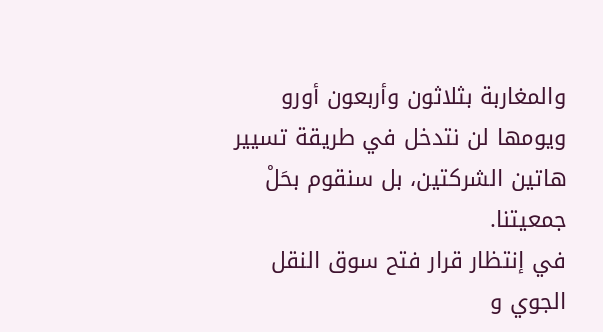والمغاربة بثلاثون وأربعون أورو ويومها لن نتدخل في طريقة تسيير هاتين الشركتين، بل سنقوم بحَلْ جمعيتنا.
في إنتظار قرار فتح سوق النقل الجوي و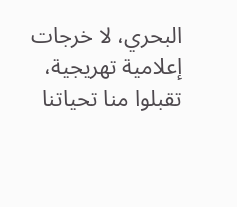البحري، لا خرجات إعلامية تهريجية، تقبلوا منا تحياتنا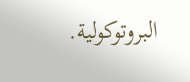البروتوكولية.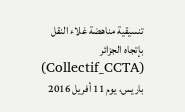تنسيقية مناهضة غلاء النقل بإتجاه الجزائر (Collectif_CCTA)
باريس، يوم 11 أفريل 2016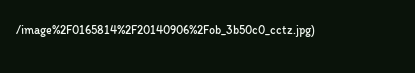/image%2F0165814%2F20140906%2Fob_3b50c0_cctz.jpg)